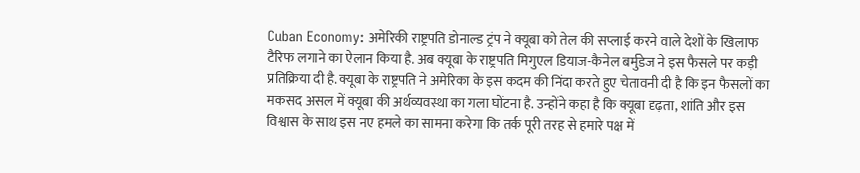Cuban Economy: अमेरिकी राष्ट्रपति डोनाल्ड ट्रंप ने क्यूबा को तेल की सप्लाई करने वाले देशों के खिलाफ टैरिफ लगाने का ऐलान किया है. अब क्यूबा के राष्ट्रपति मिगुएल डियाज-कैनेल बर्मुडेज ने इस फैसले पर कड़ी प्रतिक्रिया दी है. क्यूबा के राष्ट्रपति ने अमेरिका के इस कदम की निंदा करते हुए चेतावनी दी है कि इन फैसलों का मकसद असल में क्यूबा की अर्थव्यवस्था का गला घोंटना है. उन्होंने कहा है कि क्यूबा दृढ़ता, शांति और इस विश्वास के साथ इस नए हमले का सामना करेगा कि तर्क पूरी तरह से हमारे पक्ष में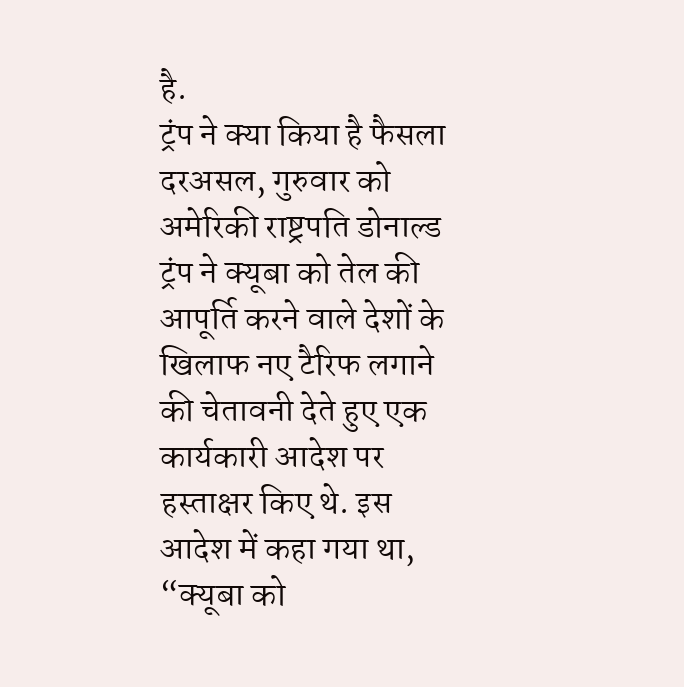है.
ट्रंप ने क्या किया है फैसला
दरअसल, गुरुवार को अमेरिकी राष्ट्रपति डोनाल्ड ट्रंप ने क्यूबा को तेल की आपूर्ति करने वाले देशों के खिलाफ नए टैरिफ लगाने की चेतावनी देते हुए एक कार्यकारी आदेश पर हस्ताक्षर किए थे. इस आदेश में कहा गया था, “क्यूबा को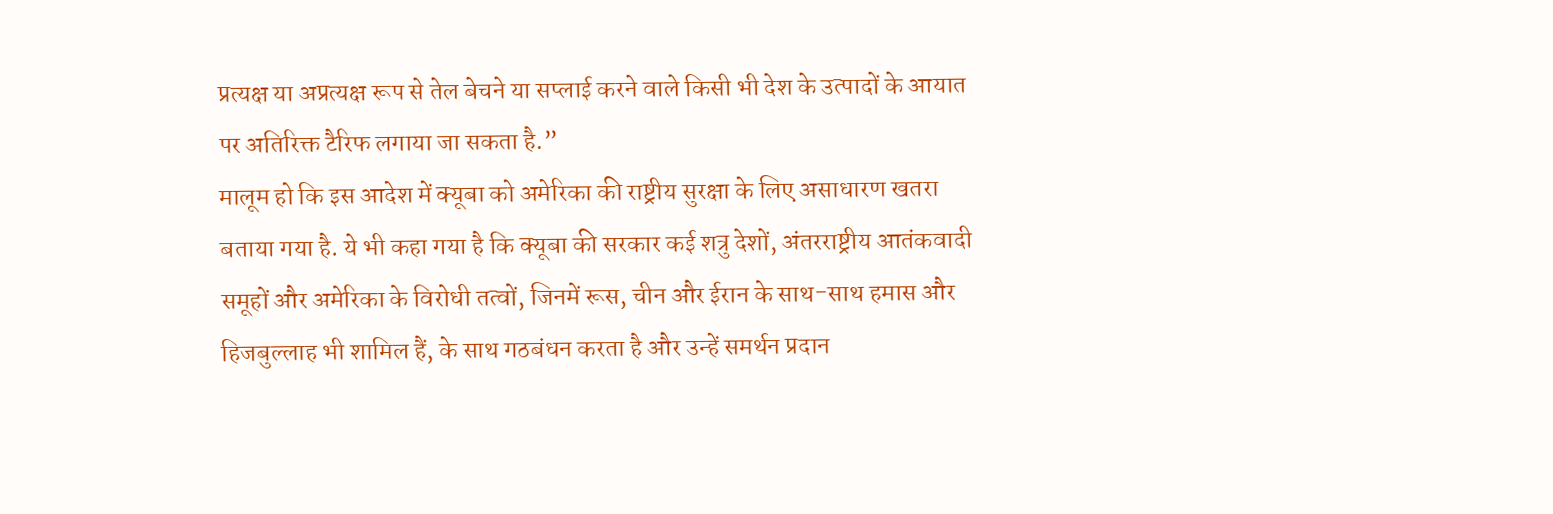प्रत्यक्ष या अप्रत्यक्ष रूप से तेल बेचने या सप्लाई करने वाले किसी भी देश के उत्पादों के आयात पर अतिरिक्त टैरिफ लगाया जा सकता है.”
मालूम हो कि इस आदेश में क्यूबा को अमेरिका की राष्ट्रीय सुरक्षा के लिए असाधारण खतरा बताया गया है. ये भी कहा गया है कि क्यूबा की सरकार कई शत्रु देशों, अंतरराष्ट्रीय आतंकवादी समूहों और अमेरिका के विरोधी तत्वों, जिनमें रूस, चीन और ईरान के साथ-साथ हमास और हिजबुल्लाह भी शामिल हैं, के साथ गठबंधन करता है और उन्हें समर्थन प्रदान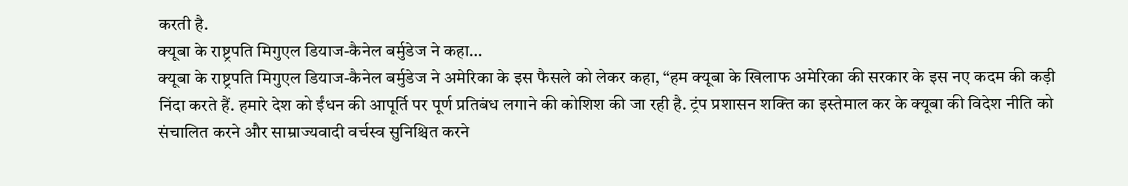करती है.
क्यूबा के राष्ट्रपति मिगुएल डियाज-कैनेल बर्मुडेज ने कहा…
क्यूबा के राष्ट्रपति मिगुएल डियाज-कैनेल बर्मुडेज ने अमेरिका के इस फैसले को लेकर कहा, “हम क्यूबा के खिलाफ अमेरिका की सरकार के इस नए कदम की कड़ी निंदा करते हैं. हमारे देश को ईंधन की आपूर्ति पर पूर्ण प्रतिबंध लगाने की कोशिश की जा रही है. ट्रंप प्रशासन शक्ति का इस्तेमाल कर के क्यूबा की विदेश नीति को संचालित करने और साम्राज्यवादी वर्चस्व सुनिश्चित करने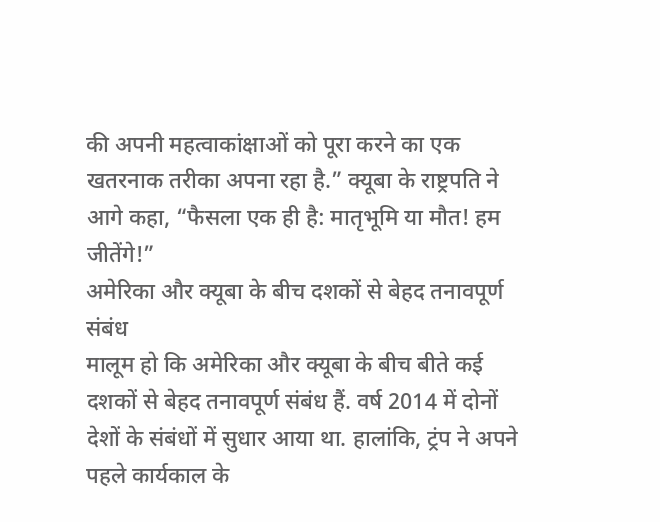की अपनी महत्वाकांक्षाओं को पूरा करने का एक खतरनाक तरीका अपना रहा है.” क्यूबा के राष्ट्रपति ने आगे कहा, “फैसला एक ही है: मातृभूमि या मौत! हम जीतेंगे!”
अमेरिका और क्यूबा के बीच दशकों से बेहद तनावपूर्ण संबंध
मालूम हो कि अमेरिका और क्यूबा के बीच बीते कई दशकों से बेहद तनावपूर्ण संबंध हैं. वर्ष 2014 में दोनों देशों के संबंधों में सुधार आया था. हालांकि, ट्रंप ने अपने पहले कार्यकाल के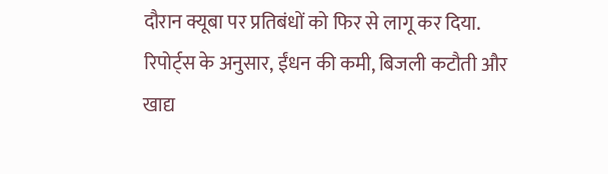दौरान क्यूबा पर प्रतिबंधों को फिर से लागू कर दिया. रिपोर्ट्स के अनुसार, ईंधन की कमी, बिजली कटौती और खाद्य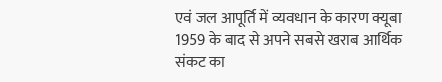एवं जल आपूर्ति में व्यवधान के कारण क्यूबा 1959 के बाद से अपने सबसे खराब आर्थिक संकट का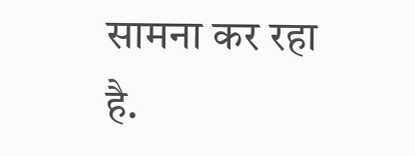सामना कर रहा है.